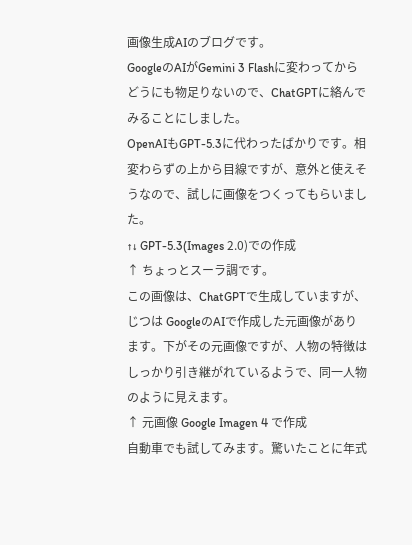画像生成AIのブログです。
GoogleのAIがGemini 3 Flashに変わってから どうにも物足りないので、ChatGPTに絡んでみることにしました。
OpenAIもGPT-5.3に代わったばかりです。相変わらずの上から目線ですが、意外と使えそうなので、試しに画像をつくってもらいました。
↑↓ GPT-5.3(Images 2.0)での作成
↑ ちょっとスーラ調です。
この画像は、ChatGPTで生成していますが、じつは GoogleのAIで作成した元画像があります。下がその元画像ですが、人物の特徴はしっかり引き継がれているようで、同一人物のように見えます。
↑ 元画像 Google Imagen 4 で作成
自動車でも試してみます。驚いたことに年式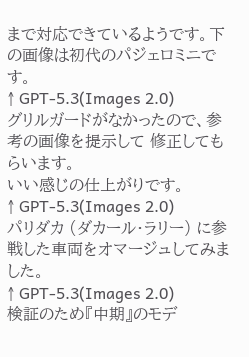まで対応できているようです。下の画像は初代のパジェロミニです。
↑ GPT-5.3(Images 2.0)
グリルガードがなかったので、参考の画像を提示して 修正してもらいます。
いい感じの仕上がりです。
↑ GPT-5.3(Images 2.0)
パリダカ (ダカール・ラリー) に参戦した車両をオマージュしてみました。
↑ GPT-5.3(Images 2.0)
検証のため『中期』のモデ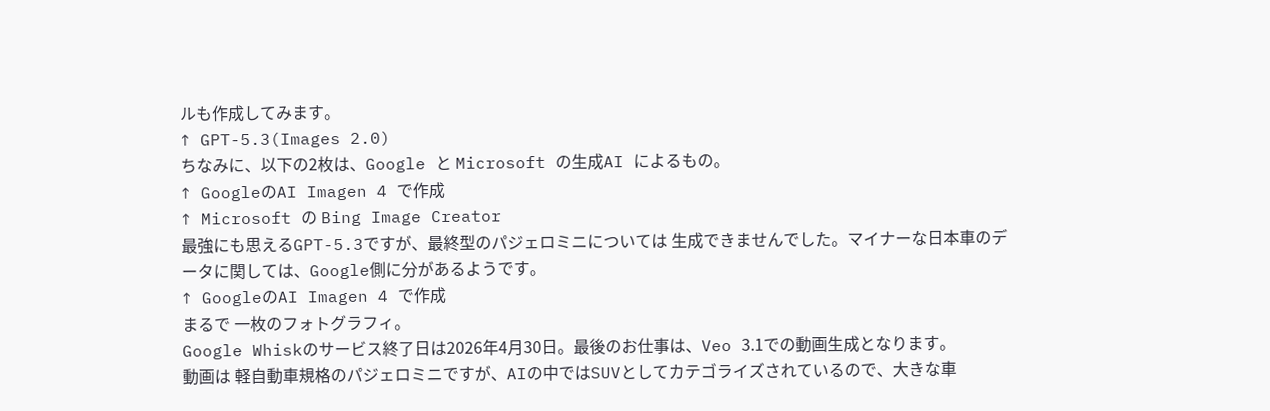ルも作成してみます。
↑ GPT-5.3(Images 2.0)
ちなみに、以下の2枚は、Google と Microsoft の生成AI によるもの。
↑ GoogleのAI Imagen 4 で作成
↑ Microsoft の Bing Image Creator
最強にも思えるGPT-5.3ですが、最終型のパジェロミニについては 生成できませんでした。マイナーな日本車のデータに関しては、Google側に分があるようです。
↑ GoogleのAI Imagen 4 で作成
まるで 一枚のフォトグラフィ。
Google Whiskのサービス終了日は2026年4月30日。最後のお仕事は、Veo 3.1での動画生成となります。
動画は 軽自動車規格のパジェロミニですが、AIの中ではSUVとしてカテゴライズされているので、大きな車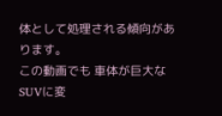体として処理される傾向があります。
この動画でも 車体が巨大なSUVに変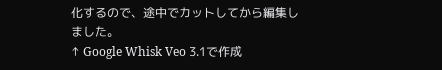化するので、途中でカットしてから編集しました。
↑ Google Whisk Veo 3.1で作成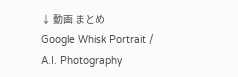↓ 動画 まとめ
Google Whisk Portrait / A.I. Photography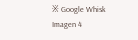※ Google Whisk Imagen 4